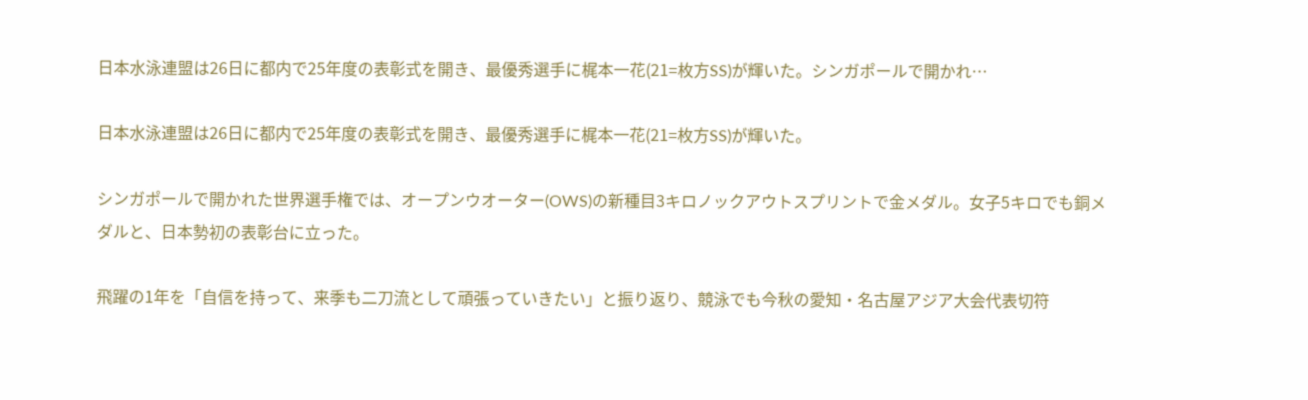日本水泳連盟は26日に都内で25年度の表彰式を開き、最優秀選手に梶本一花(21=枚方SS)が輝いた。シンガポールで開かれ…

日本水泳連盟は26日に都内で25年度の表彰式を開き、最優秀選手に梶本一花(21=枚方SS)が輝いた。

シンガポールで開かれた世界選手権では、オープンウオーター(OWS)の新種目3キロノックアウトスプリントで金メダル。女子5キロでも銅メダルと、日本勢初の表彰台に立った。

飛躍の1年を「自信を持って、来季も二刀流として頑張っていきたい」と振り返り、競泳でも今秋の愛知・名古屋アジア大会代表切符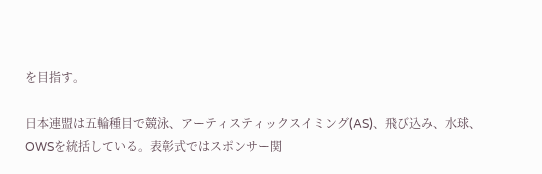を目指す。

日本連盟は五輪種目で競泳、アーティスティックスイミング(AS)、飛び込み、水球、OWSを統括している。表彰式ではスポンサー関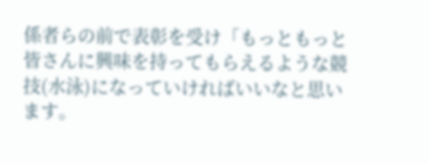係者らの前で表彰を受け「もっともっと皆さんに興味を持ってもらえるような競技(水泳)になっていければいいなと思います。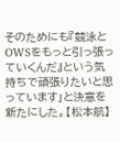そのためにも『競泳とOWSをもっと引っ張っていくんだ』という気持ちで頑張りたいと思っています」と決意を新たにした。【松本航】